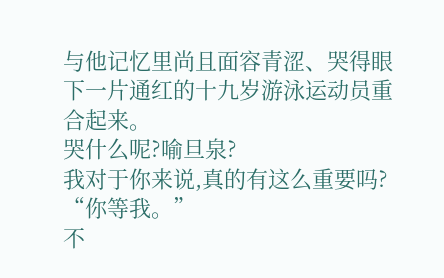与他记忆里尚且面容青涩、哭得眼下一片通红的十九岁游泳运动员重合起来。
哭什么呢?喻旦泉?
我对于你来说,真的有这么重要吗?
“你等我。”
不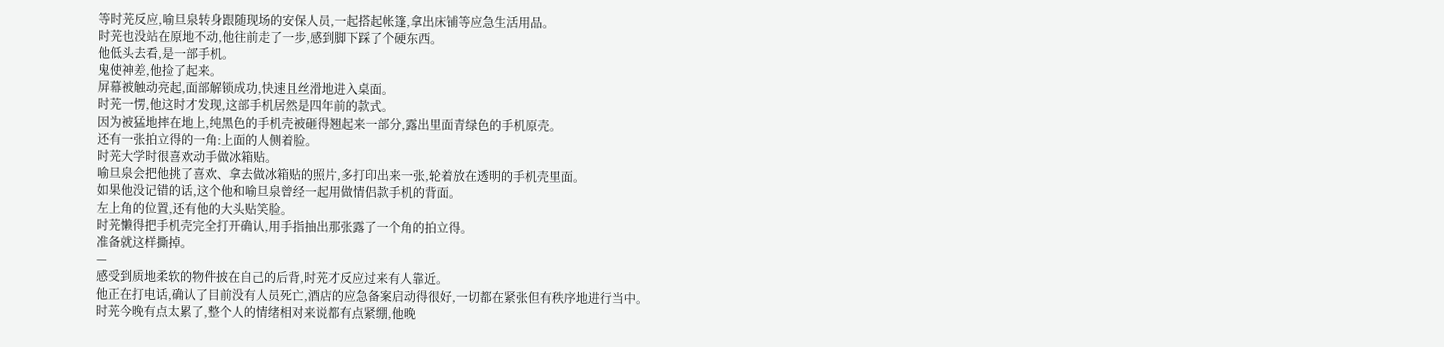等时茪反应,喻旦泉转身跟随现场的安保人员,一起搭起帐篷,拿出床铺等应急生活用品。
时茪也没站在原地不动,他往前走了一步,感到脚下踩了个硬东西。
他低头去看,是一部手机。
鬼使神差,他捡了起来。
屏幕被触动亮起,面部解锁成功,快速且丝滑地进入桌面。
时茪一愣,他这时才发现,这部手机居然是四年前的款式。
因为被猛地摔在地上,纯黑色的手机壳被砸得翘起来一部分,露出里面青绿色的手机原壳。
还有一张拍立得的一角:上面的人侧着脸。
时茪大学时很喜欢动手做冰箱贴。
喻旦泉会把他挑了喜欢、拿去做冰箱贴的照片,多打印出来一张,轮着放在透明的手机壳里面。
如果他没记错的话,这个他和喻旦泉曾经一起用做情侣款手机的背面。
左上角的位置,还有他的大头贴笑脸。
时茪懒得把手机壳完全打开确认,用手指抽出那张露了一个角的拍立得。
准备就这样撕掉。
—
感受到质地柔软的物件披在自己的后背,时茪才反应过来有人靠近。
他正在打电话,确认了目前没有人员死亡,酒店的应急备案启动得很好,一切都在紧张但有秩序地进行当中。
时茪今晚有点太累了,整个人的情绪相对来说都有点紧绷,他晚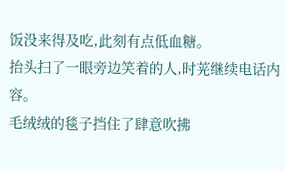饭没来得及吃,此刻有点低血糖。
抬头扫了一眼旁边笑着的人,时茪继续电话内容。
毛绒绒的毯子挡住了肆意吹拂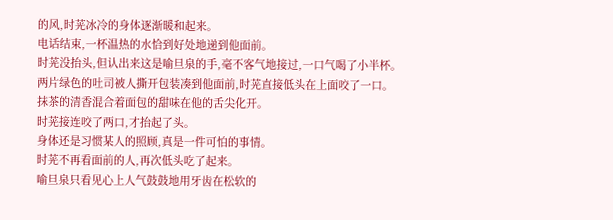的风,时茪冰冷的身体逐渐暖和起来。
电话结束,一杯温热的水恰到好处地递到他面前。
时茪没抬头,但认出来这是喻旦泉的手,毫不客气地接过,一口气喝了小半杯。
两片绿色的吐司被人撕开包装凑到他面前,时茪直接低头在上面咬了一口。
抹茶的清香混合着面包的甜味在他的舌尖化开。
时茪接连咬了两口,才抬起了头。
身体还是习惯某人的照顾,真是一件可怕的事情。
时茪不再看面前的人,再次低头吃了起来。
喻旦泉只看见心上人气鼓鼓地用牙齿在松软的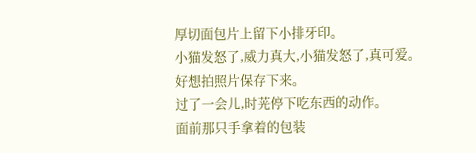厚切面包片上留下小排牙印。
小猫发怒了,威力真大,小猫发怒了,真可爱。
好想拍照片保存下来。
过了一会儿,时茪停下吃东西的动作。
面前那只手拿着的包装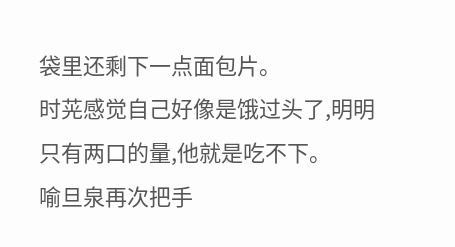袋里还剩下一点面包片。
时茪感觉自己好像是饿过头了,明明只有两口的量,他就是吃不下。
喻旦泉再次把手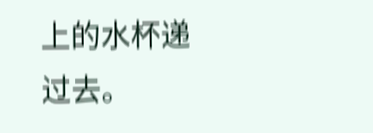上的水杯递过去。